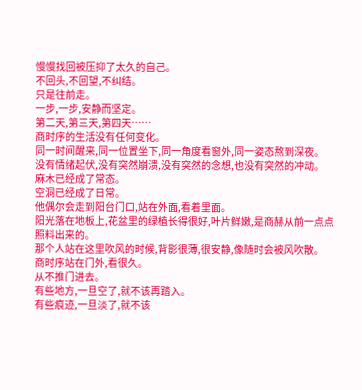慢慢找回被压抑了太久的自己。
不回头,不回望,不纠结。
只是往前走。
一步,一步,安静而坚定。
第二天,第三天,第四天……
商时序的生活没有任何变化。
同一时间醒来,同一位置坐下,同一角度看窗外,同一姿态熬到深夜。
没有情绪起伏,没有突然崩溃,没有突然的念想,也没有突然的冲动。
麻木已经成了常态。
空洞已经成了日常。
他偶尔会走到阳台门口,站在外面,看着里面。
阳光落在地板上,花盆里的绿植长得很好,叶片鲜嫩,是商赫从前一点点照料出来的。
那个人站在这里吹风的时候,背影很薄,很安静,像随时会被风吹散。
商时序站在门外,看很久。
从不推门进去。
有些地方,一旦空了,就不该再踏入。
有些痕迹,一旦淡了,就不该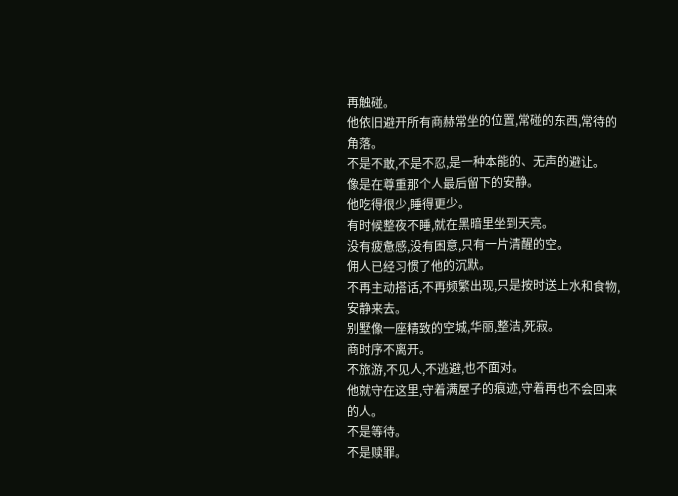再触碰。
他依旧避开所有商赫常坐的位置,常碰的东西,常待的角落。
不是不敢,不是不忍,是一种本能的、无声的避让。
像是在尊重那个人最后留下的安静。
他吃得很少,睡得更少。
有时候整夜不睡,就在黑暗里坐到天亮。
没有疲惫感,没有困意,只有一片清醒的空。
佣人已经习惯了他的沉默。
不再主动搭话,不再频繁出现,只是按时送上水和食物,安静来去。
别墅像一座精致的空城,华丽,整洁,死寂。
商时序不离开。
不旅游,不见人,不逃避,也不面对。
他就守在这里,守着满屋子的痕迹,守着再也不会回来的人。
不是等待。
不是赎罪。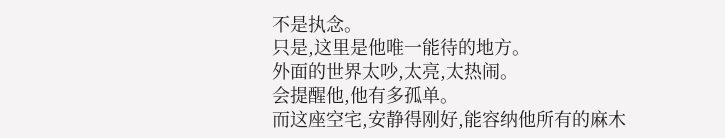不是执念。
只是,这里是他唯一能待的地方。
外面的世界太吵,太亮,太热闹。
会提醒他,他有多孤单。
而这座空宅,安静得刚好,能容纳他所有的麻木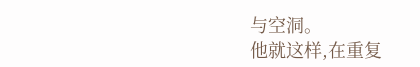与空洞。
他就这样,在重复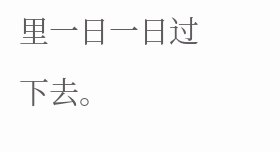里一日一日过下去。